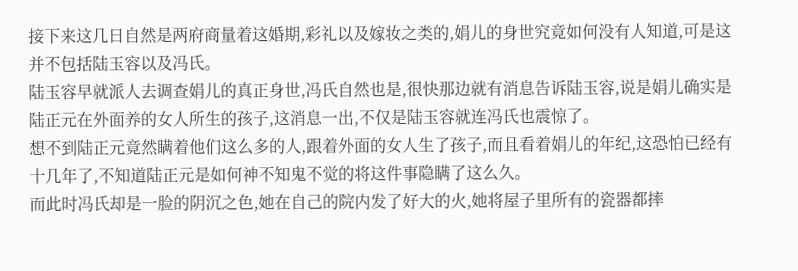接下来这几日自然是两府商量着这婚期,彩礼以及嫁妆之类的,娟儿的身世究竟如何没有人知道,可是这并不包括陆玉容以及冯氏。
陆玉容早就派人去调查娟儿的真正身世,冯氏自然也是,很快那边就有消息告诉陆玉容,说是娟儿确实是陆正元在外面养的女人所生的孩子,这消息一出,不仅是陆玉容就连冯氏也震惊了。
想不到陆正元竟然瞒着他们这么多的人,跟着外面的女人生了孩子,而且看着娟儿的年纪,这恐怕已经有十几年了,不知道陆正元是如何神不知鬼不觉的将这件事隐瞒了这么久。
而此时冯氏却是一脸的阴沉之色,她在自己的院内发了好大的火,她将屋子里所有的瓷器都摔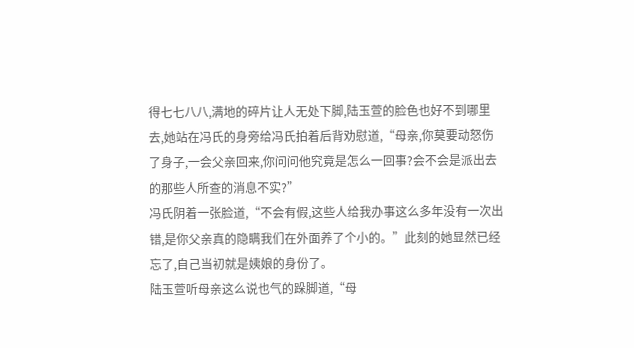得七七八八,满地的碎片让人无处下脚,陆玉萱的脸色也好不到哪里去,她站在冯氏的身旁给冯氏拍着后背劝慰道,“母亲,你莫要动怒伤了身子,一会父亲回来,你问问他究竟是怎么一回事?会不会是派出去的那些人所查的消息不实?”
冯氏阴着一张脸道,“不会有假,这些人给我办事这么多年没有一次出错,是你父亲真的隐瞒我们在外面养了个小的。”此刻的她显然已经忘了,自己当初就是姨娘的身份了。
陆玉萱听母亲这么说也气的跺脚道,“母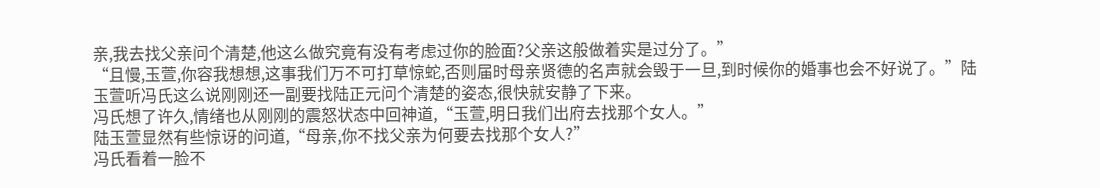亲,我去找父亲问个清楚,他这么做究竟有没有考虑过你的脸面?父亲这般做着实是过分了。”
“且慢,玉萱,你容我想想,这事我们万不可打草惊蛇,否则届时母亲贤德的名声就会毁于一旦,到时候你的婚事也会不好说了。”陆玉萱听冯氏这么说刚刚还一副要找陆正元问个清楚的姿态,很快就安静了下来。
冯氏想了许久,情绪也从刚刚的震怒状态中回神道,“玉萱,明日我们出府去找那个女人。”
陆玉萱显然有些惊讶的问道,“母亲,你不找父亲为何要去找那个女人?”
冯氏看着一脸不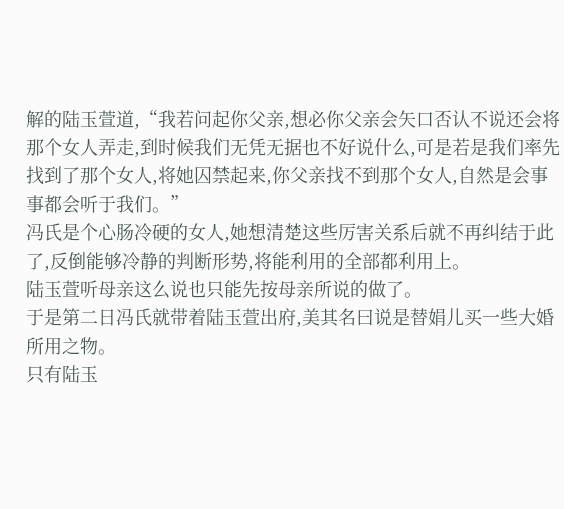解的陆玉萱道,“我若问起你父亲,想必你父亲会矢口否认不说还会将那个女人弄走,到时候我们无凭无据也不好说什么,可是若是我们率先找到了那个女人,将她囚禁起来,你父亲找不到那个女人,自然是会事事都会听于我们。”
冯氏是个心肠冷硬的女人,她想清楚这些厉害关系后就不再纠结于此了,反倒能够冷静的判断形势,将能利用的全部都利用上。
陆玉萱听母亲这么说也只能先按母亲所说的做了。
于是第二日冯氏就带着陆玉萱出府,美其名曰说是替娟儿买一些大婚所用之物。
只有陆玉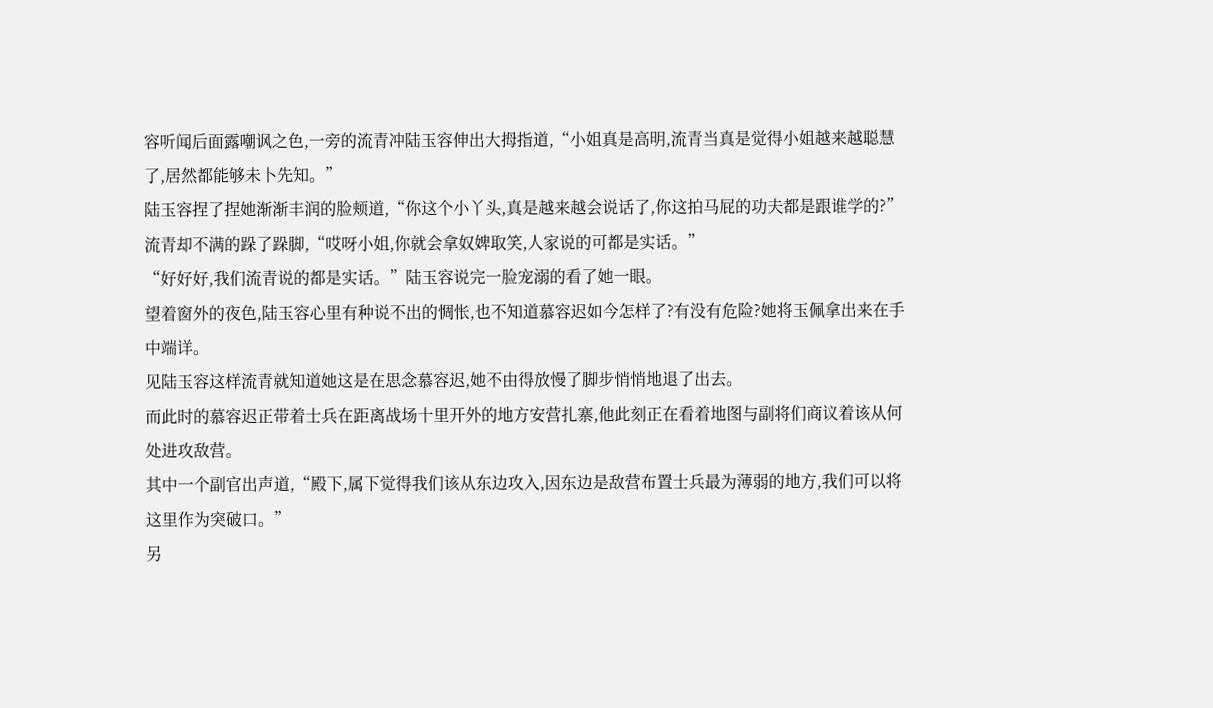容听闻后面露嘲讽之色,一旁的流青冲陆玉容伸出大拇指道,“小姐真是高明,流青当真是觉得小姐越来越聪慧了,居然都能够未卜先知。”
陆玉容捏了捏她渐渐丰润的脸颊道,“你这个小丫头,真是越来越会说话了,你这拍马屁的功夫都是跟谁学的?”
流青却不满的跺了跺脚,“哎呀小姐,你就会拿奴婢取笑,人家说的可都是实话。”
“好好好,我们流青说的都是实话。”陆玉容说完一脸宠溺的看了她一眼。
望着窗外的夜色,陆玉容心里有种说不出的惆怅,也不知道慕容迟如今怎样了?有没有危险?她将玉佩拿出来在手中端详。
见陆玉容这样流青就知道她这是在思念慕容迟,她不由得放慢了脚步悄悄地退了出去。
而此时的慕容迟正带着士兵在距离战场十里开外的地方安营扎寨,他此刻正在看着地图与副将们商议着该从何处进攻敌营。
其中一个副官出声道,“殿下,属下觉得我们该从东边攻入,因东边是敌营布置士兵最为薄弱的地方,我们可以将这里作为突破口。”
另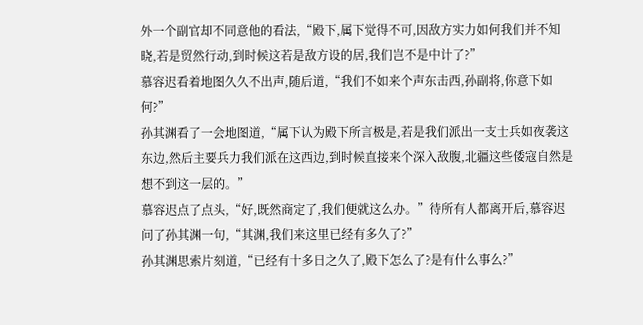外一个副官却不同意他的看法,“殿下,属下觉得不可,因敌方实力如何我们并不知晓,若是贸然行动,到时候这若是敌方设的居,我们岂不是中计了?”
慕容迟看着地图久久不出声,随后道,“我们不如来个声东击西,孙副将,你意下如何?”
孙其渊看了一会地图道,“属下认为殿下所言极是,若是我们派出一支士兵如夜袭这东边,然后主要兵力我们派在这西边,到时候直接来个深入敌腹,北疆这些倭寇自然是想不到这一层的。”
慕容迟点了点头,“好,既然商定了,我们便就这么办。”待所有人都离开后,慕容迟问了孙其渊一句,“其渊,我们来这里已经有多久了?”
孙其渊思索片刻道,“已经有十多日之久了,殿下怎么了?是有什么事么?”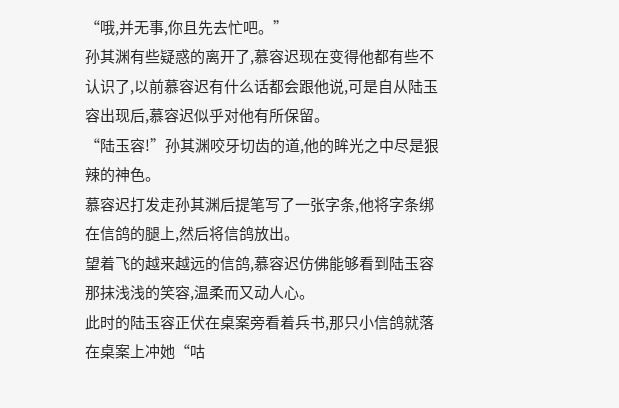“哦,并无事,你且先去忙吧。”
孙其渊有些疑惑的离开了,慕容迟现在变得他都有些不认识了,以前慕容迟有什么话都会跟他说,可是自从陆玉容出现后,慕容迟似乎对他有所保留。
“陆玉容!”孙其渊咬牙切齿的道,他的眸光之中尽是狠辣的神色。
慕容迟打发走孙其渊后提笔写了一张字条,他将字条绑在信鸽的腿上,然后将信鸽放出。
望着飞的越来越远的信鸽,慕容迟仿佛能够看到陆玉容那抹浅浅的笑容,温柔而又动人心。
此时的陆玉容正伏在桌案旁看着兵书,那只小信鸽就落在桌案上冲她“咕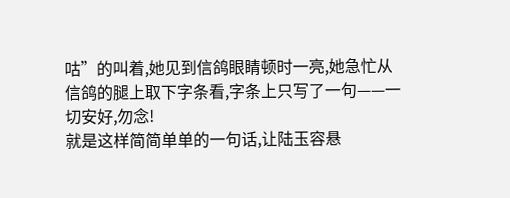咕”的叫着,她见到信鸽眼睛顿时一亮,她急忙从信鸽的腿上取下字条看,字条上只写了一句——一切安好,勿念!
就是这样简简单单的一句话,让陆玉容悬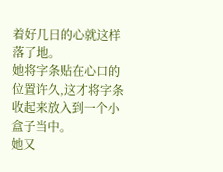着好几日的心就这样落了地。
她将字条贴在心口的位置许久,这才将字条收起来放入到一个小盒子当中。
她又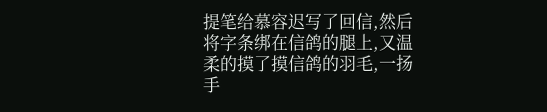提笔给慕容迟写了回信,然后将字条绑在信鸽的腿上,又温柔的摸了摸信鸽的羽毛,一扬手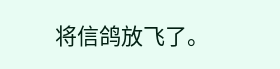将信鸽放飞了。